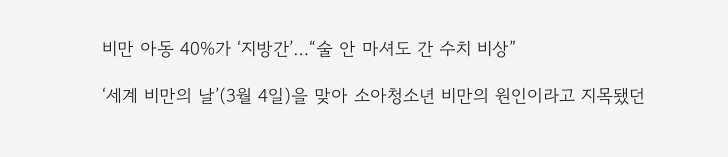비만 아동 40%가 ‘지방간’…“술 안 마셔도 간 수치 비상”

‘세계 비만의 날’(3월 4일)을 맞아 소아청소년 비만의 원인이라고 지목됐던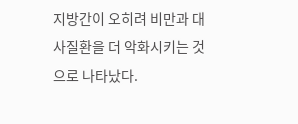지방간이 오히려 비만과 대사질환을 더 악화시키는 것으로 나타났다.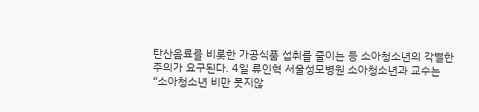탄산음료를 비롯한 가공식품 섭취를 줄이는 등 소아청소년의 각별한 주의가 요구된다. 4일 류인혁 서울성모병원 소아청소년과 교수는 “소아청소년 비만 못지않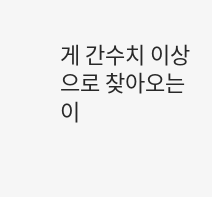게 간수치 이상으로 찾아오는 이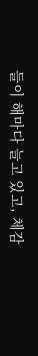들이 해마다 늘고 있고, 체감